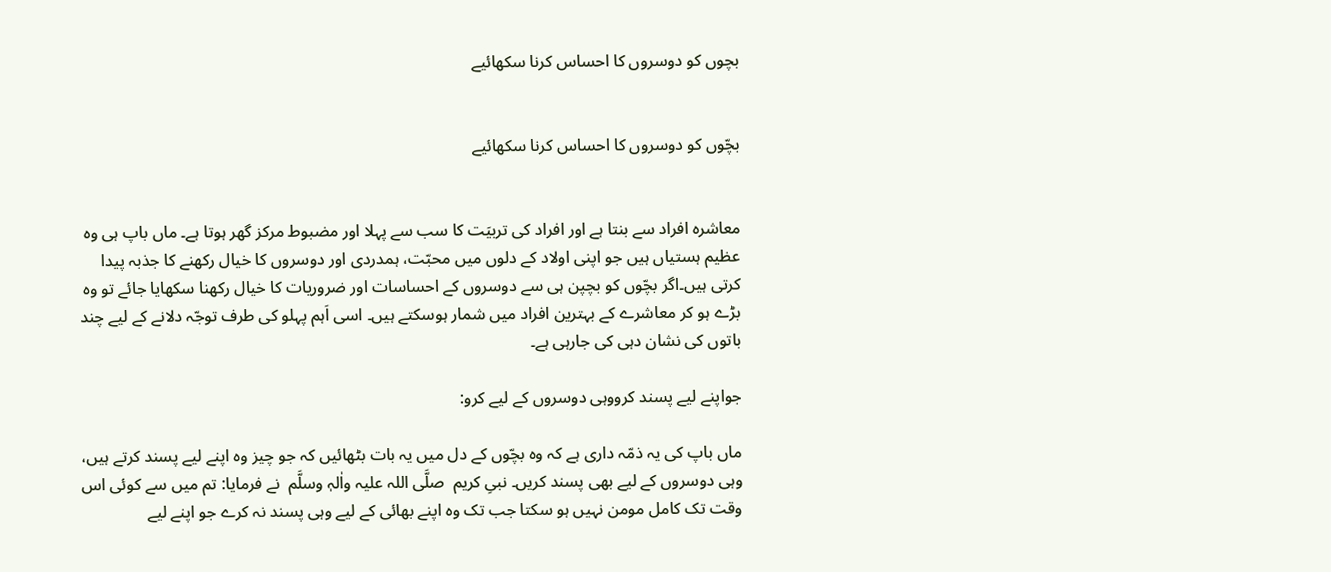بچوں کو دوسروں کا احساس کرنا سکھائیے


بچّوں کو دوسروں کا احساس کرنا سکھائیے


معاشرہ افراد سے بنتا ہے اور افراد کی تربیَت کا سب سے پہلا اور مضبوط مرکز گھر ہوتا ہے۔ ماں باپ ہی وہ عظیم ہستیاں ہیں جو اپنی اولاد کے دلوں میں محبّت، ہمدردی اور دوسروں کا خیال رکھنے کا جذبہ پیدا کرتی ہیں۔اگر بچّوں کو بچپن ہی سے دوسروں کے احساسات اور ضروریات کا خیال رکھنا سکھایا جائے تو وہ بڑے ہو کر معاشرے کے بہترین افراد میں شمار ہوسکتے ہیں۔ اسی اَہم پہلو کی طرف توجّہ دلانے کے لیے چند باتوں کی نشان دہی کی جارہی ہے۔

جواپنے لیے پسند کرووہی دوسروں کے لیے کرو:

ماں باپ کی یہ ذمّہ داری ہے کہ وہ بچّوں کے دل میں یہ بات بٹھائیں کہ جو چیز وہ اپنے لیے پسند کرتے ہیں، وہی دوسروں کے لیے بھی پسند کریں۔ نبیِ کریم  صلَّی اللہ علیہ واٰلہٖ وسلَّم  نے فرمایا: تم میں سے کوئی اس وقت تک کامل مومن نہیں ہو سکتا جب تک وہ اپنے بھائی کے لیے وہی پسند نہ کرے جو اپنے لیے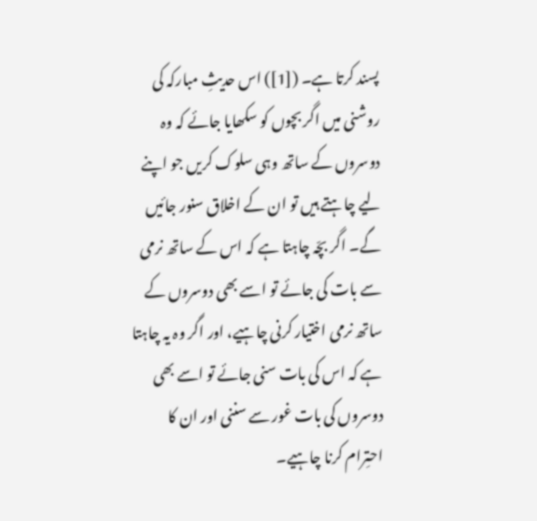پسند کرتا ہے۔ ([1]) اس حدیثِ مبارکہ کی روشنی میں اگر بچوں کو سکھایا جائے کہ وہ دوسروں کے ساتھ وہی سلوک کریں جو اپنے لیے چاہتے ہیں تو ان کے اخلاق سنور جائیں گے۔ اگر بچّہ چاہتا ہے کہ اس کے ساتھ نرمی سے بات کی جائے تو اسے بھی دوسروں کے ساتھ نرمی اختیار کرنی چاہیے، اور اگر وہ یہ چاہتا ہے کہ اس کی بات سنی جائے تو اسے بھی دوسروں کی بات غور سے سننی اور ان کا احتِرام کرنا چاہیے۔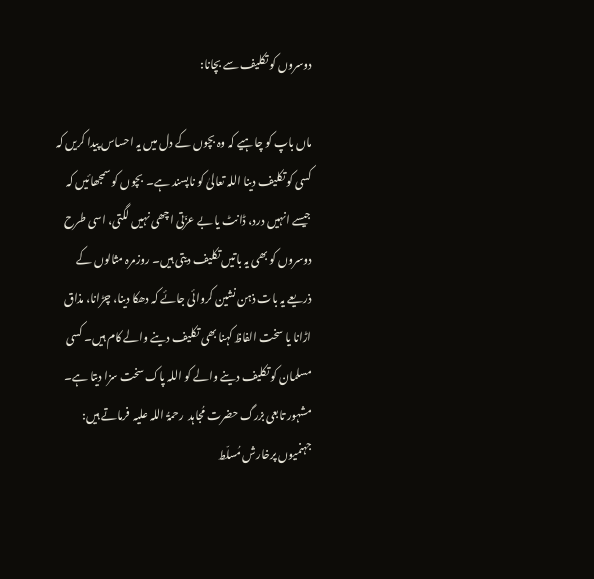دوسروں کو تکلیف سے بچانا:

ماں باپ کو چاہیے کہ وہ بچوں کے دل میں یہ احساس پیدا کریں کہ کسی کو تکلیف دینا اللہ تعالیٰ کو ناپسند ہے۔  بچوں کو سمجھائیں کہ جیسے انہیں درد، ڈانٹ یا بے عزّتی اچھی نہیں لگتی، اسی طرح دوسروں کو بھی یہ باتیں تکلیف دیتی ہیں۔ روزمرہ مثالوں کے ذریعے یہ بات ذہن نشین کروائی جائے کہ دھکا دینا، چڑانا، مذاق اڑانا یا سخت الفاظ کہنا بھی تکلیف دینے والے کام ہیں۔ کسی مسلمان کو تکلیف دینے والے کو اللہ پاک سخت سزا دیتا ہے۔ مشہور تابعی بزرگ حضرت مُجاہد  رحمۃُ اللہ علیہ  فرماتے ہیں: جہنمیوں پرخارش مُسلّط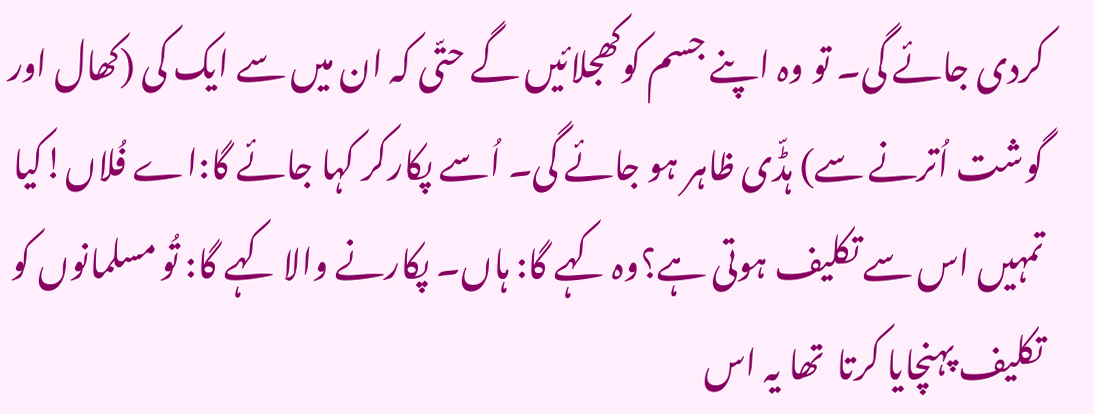کردی جائے گی۔ تو وہ اپنے جسم کوکھجلائیں گے حتّی کہ ان میں سے ایک کی (کھال اور گوشت اُترنے سے) ہڈّی ظاہر ہو جائے گی۔ اُسے پکارکر کہا جائے گا:اے فُلاں!کیا تمہیں اس سے تکلیف ہوتی ہے؟وہ کہے گا: ہاں۔ پکارنے والا کہے گا: تُو مسلمانوں کو تکلیف پہنچایا کرتا  تھا یہ اس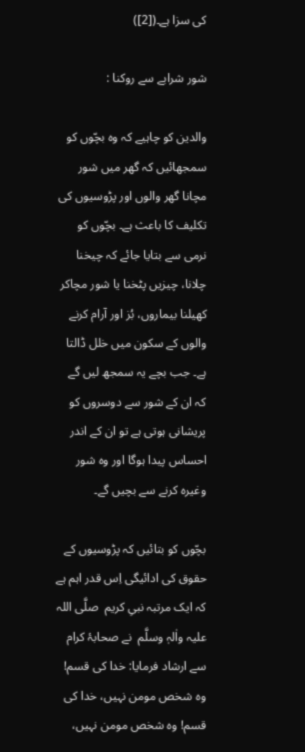کی سزا ہے۔([2])

شور شرابے سے روکنا :

والدین کو چاہیے کہ وہ بچّوں کو سمجھائیں کہ گھر میں شور مچانا گھر والوں اور پڑوسیوں کی تکلیف کا باعث ہے۔ بچّوں کو نرمی سے بتایا جائے کہ چیخنا چلانا، چیزیں پٹخنا یا شور مچاکر کھیلنا بیماروں، بُز اور آرام کرنے والوں کے سکون میں خلل ڈالتا ہے۔ جب بچے یہ سمجھ لیں گے کہ ان کے شور سے دوسروں کو پریشانی ہوتی ہے تو ان کے اندر احساس پیدا ہوگا اور وہ شور وغیرہ کرنے سے بچیں گے۔

بچّوں کو بتائیں کہ پڑوسیوں کے حقوق کی ادائیگی اِس قدر اہم ہے کہ ایک مرتبہ نبیِ کریم  صلَّی اللہ علیہ واٰلہٖ وسلَّم  نے صحابۂ کرام سے ارشاد فرمایا: خدا کی قسم! وہ شخص مومن نہیں، خدا کی قسم! وہ شخص مومن نہیں،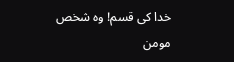خدا کی قسم! وہ شخص مومن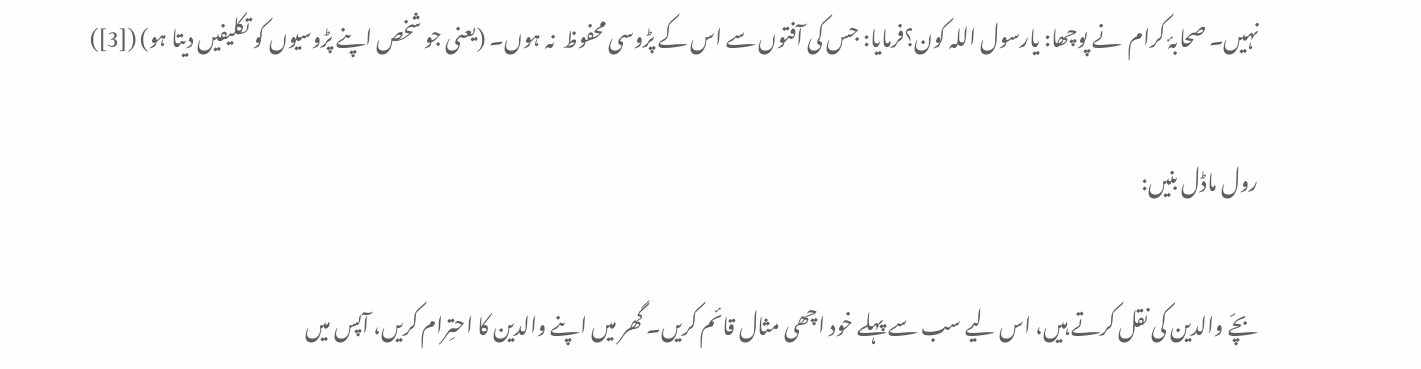نہیں۔ صحابۂ کرام  نے پوچھا: یارسول اللہ کون؟فرمایا: جس کی آفتوں سے اس کے پڑوسی محفوظ  نہ ہوں۔ (یعنی جو شخص اپنے پڑوسیوں کو تکلیفیں دیتا ہو) ([3])

رول ماڈل بنیں:

بچّے والدین کی نقل کرتے ہیں، اس لیے سب سے پہلے خود اچھی مثال قائم کریں۔ گھر میں اپنے والدین کا احتِرام کریں، آپس میں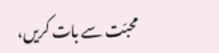محبّت سے بات کریں،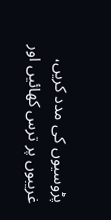پڑوسیوں کی مدد کریں، غریبوں پر ترس کھائیں اور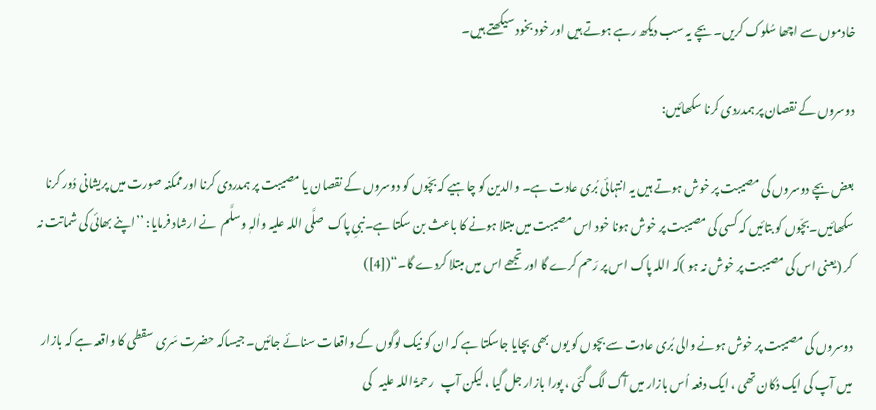خادموں سے اچھا سُلوک کریں۔ بچے یہ سب دیکھ رہے ہوتے ہیں اور خود بخود سیکھتے ہیں۔

دوسروں کے نقصان پر ہمدردی کرنا سکھائیں:

بعض بچے دوسروں کی مصیبت پر خوش ہوتے ہیں یہ انتہائی بُری عادت ہے۔ والدین کو چاہیے کہ بچّوں کو دوسروں کے نقصان یا مصیبت پر ہمدردی کرنا اور ممکنہ صورت میں پریشانی دُور کرنا سکھائیں۔بچّوں کو بتائیں کہ کسی کی مصیبت پر خوش ہونا خود اس مصیبت میں مبتلا ہونے کا باعث بن سکتا ہے۔نبیِ پاک  صلَّی اللہ علیہ واٰلہٖ وسلَّم  نے ارشاد فرمایا: ’’اپنے بھائی کی شماتت نہ کر (یعنی اس کی مصیبت پر خوش نہ ہو )کہ اللہ پاک اس پر رَحم کرے گا اور تجھے اس میں مبتلا کردے گا۔“([4])

دوسروں کی مصیبت پر خوش ہونے والی بُری عادت سے بچوں کو یوں بھی بچایا جاسکتا ہے کہ ان کو نیک لوگوں کے واقعات سنائے جائیں۔ جیساکہ حضرت سَری سقطی کا واقعہ ہے کہ بازار میں آپ کی ایک دُکان تھی ، ایک دفعہ اُس بازار میں آگ لگ گئی ، پورا بازار جل گیا ، لیکن آپ   رحمۃُ اللہ علیہ   کی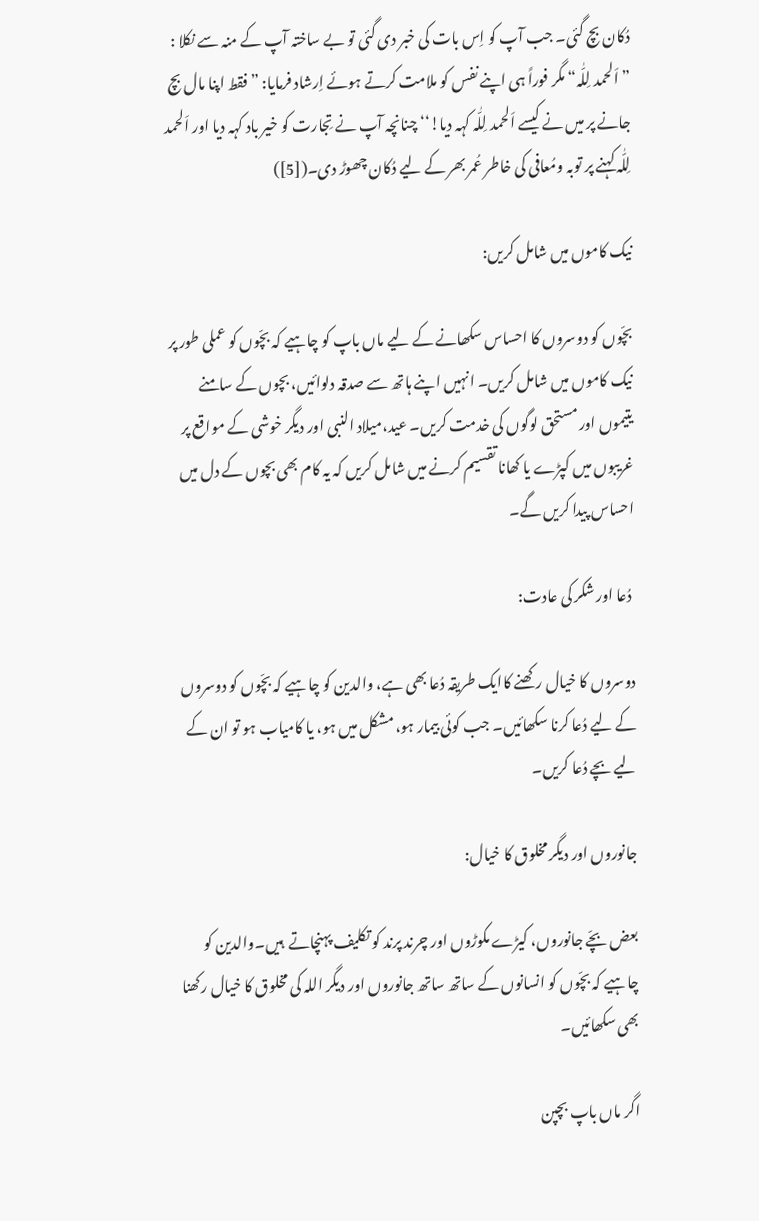دُکان بچ گئی۔ جب آپ کو اِس بات کی خبر دی گئی تو بے ساختہ آپ کے منہ سے نکلا : ”اَلحمد لِلّٰہ“ مگر فوراً ہی اپنے نفس کو ملامت کرتے ہوئے اِرشاد فرمایا: ” فقط اپنا مال بچ جانے پر میں نے کیسے اَلحمد لِلّٰہ کہہ دیا!‘‘ چنانچہ آپ نے تِجارت کو خیر باد کہہ دیا اور اَلحمد لِلّٰہ کہنے پر توبہ ومُعافی کی خاطر عُمر بھر کے لیے دُکان چھوڑ دی۔([5])

نیک کاموں میں شامل کریں:

بچّوں کو دوسروں کا احساس سکھانے کے لیے ماں باپ کو چاہیے کہ بچّوں کو عملی طور پر نیک کاموں میں شامل کریں۔ انہیں اپنے ہاتھ سے صدقہ دلوائیں، بچوں کے سامنے یتیموں اور مستحق لوگوں کی خدمت کریں۔ عید،میلاد النبی اور دیگر خوشی کے مواقع پر غریبوں میں کپڑے یا کھانا تقسیم کرنے میں شامل کریں کہ یہ کام بھی بچوں کے دل میں احساس پیدا کریں گے۔

 دُعا اور شکر کی عادت:

دوسروں کا خیال رکھنے کاایک طریقہ دُعا بھی ہے، والدین کو چاہیے کہ بچّوں کو دوسروں کے لیے دُعا کرنا سکھائیں۔ جب کوئی بیمار ہو، مشکل میں ہو، یا کامیاب ہو تو ان کے لیے بچے دُعا کریں۔

جانوروں اور دیگر مخلوق کا خیال:

بعض بچّے جانوروں، کیڑے مکوڑوں اور چرند پرند کو تکلیف پہنچاتے  ہیں۔والدین کو چاہیے کہ بچّوں کو انسانوں کے ساتھ ساتھ جانوروں اور دیگر اللہ کی مخلوق کا خیال رکھنا بھی سکھائیں۔

اگر ماں باپ بچپن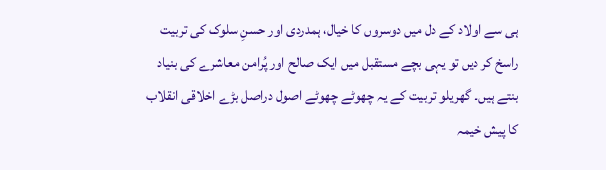ہی سے اولاد کے دل میں دوسروں کا خیال، ہمدردی اور حسنِ سلوک کی تربیت راسخ کر دیں تو یہی بچے مستقبل میں ایک صالح اور پُرامن معاشرے کی بنیاد بنتے ہیں۔ گھریلو تربیت کے یہ چھوٹے چھوٹے اصول دراصل بڑے اخلاقی انقلاب کا پیش خیمہ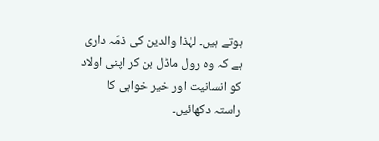ہوتے ہیں۔ لہٰذا والدین کی ذمّہ داری ہے کہ وہ رول ماڈل بن کر اپنی اولاد کو انسانیت اور خیر خواہی کا راستہ دکھائیں۔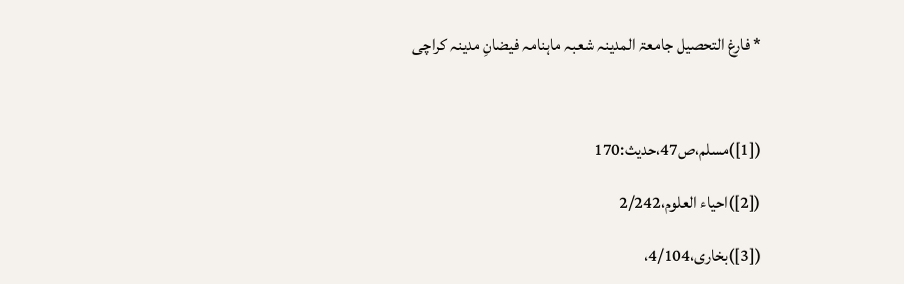* فارغ التحصیل جامعۃ المدینہ شعبہ ماہنامہ فیضانِ مدینہ کراچی



([1])مسلم،ص47،حدیث:170

([2])احیاء العلوم،2/242

([3])بخاری،4/104،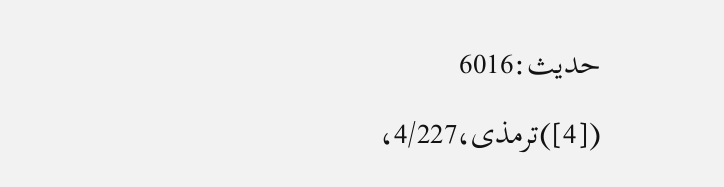حدیث:6016

([4])ترمذی،4/227،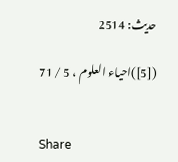حدیث: 2514

([5])احیاء العلوم ، 5 / 71


Share